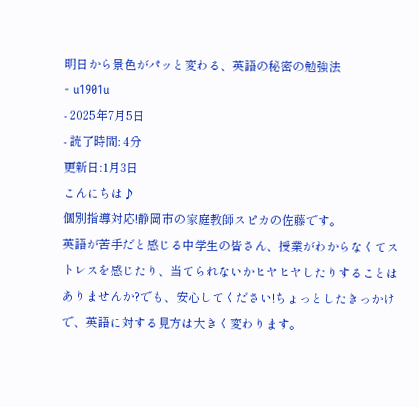明日から景色がパッと変わる、英語の秘密の勉強法
- u1901u
- 2025年7月5日
- 読了時間: 4分
更新日:1月3日
こんにちは♪
個別指導対応!静岡市の家庭教師スピカの佐藤です。
英語が苦手だと感じる中学生の皆さん、授業がわからなくてストレスを感じたり、当てられないかヒヤヒヤしたりすることはありませんか?でも、安心してください!ちょっとしたきっかけで、英語に対する見方は大きく変わります。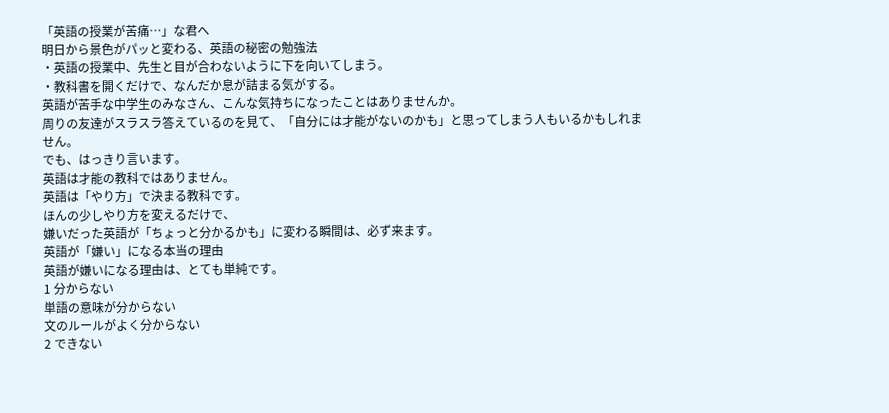「英語の授業が苦痛…」な君へ
明日から景色がパッと変わる、英語の秘密の勉強法
・英語の授業中、先生と目が合わないように下を向いてしまう。
・教科書を開くだけで、なんだか息が詰まる気がする。
英語が苦手な中学生のみなさん、こんな気持ちになったことはありませんか。
周りの友達がスラスラ答えているのを見て、「自分には才能がないのかも」と思ってしまう人もいるかもしれません。
でも、はっきり言います。
英語は才能の教科ではありません。
英語は「やり方」で決まる教科です。
ほんの少しやり方を変えるだけで、
嫌いだった英語が「ちょっと分かるかも」に変わる瞬間は、必ず来ます。
英語が「嫌い」になる本当の理由
英語が嫌いになる理由は、とても単純です。
1 分からない
単語の意味が分からない
文のルールがよく分からない
2 できない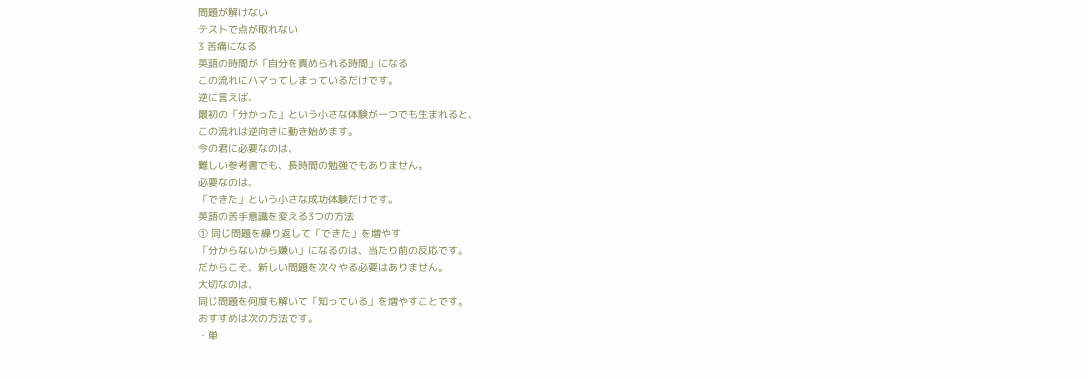問題が解けない
テストで点が取れない
3 苦痛になる
英語の時間が「自分を責められる時間」になる
この流れにハマってしまっているだけです。
逆に言えば、
最初の「分かった」という小さな体験が一つでも生まれると、
この流れは逆向きに動き始めます。
今の君に必要なのは、
難しい参考書でも、長時間の勉強でもありません。
必要なのは、
「できた」という小さな成功体験だけです。
英語の苦手意識を変える3つの方法
① 同じ問題を繰り返して「できた」を増やす
「分からないから嫌い」になるのは、当たり前の反応です。
だからこそ、新しい問題を次々やる必要はありません。
大切なのは、
同じ問題を何度も解いて「知っている」を増やすことです。
おすすめは次の方法です。
・単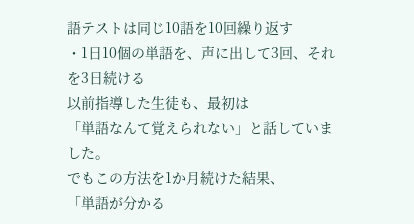語テストは同じ10語を10回繰り返す
・1日10個の単語を、声に出して3回、それを3日続ける
以前指導した生徒も、最初は
「単語なんて覚えられない」と話していました。
でもこの方法を1か月続けた結果、
「単語が分かる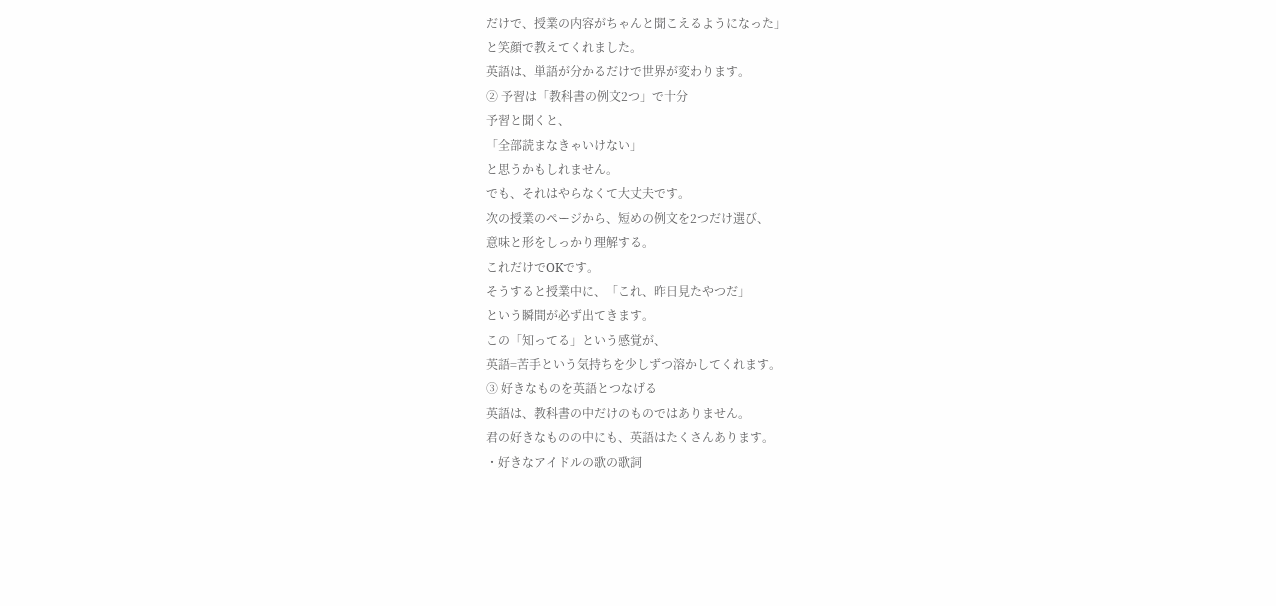だけで、授業の内容がちゃんと聞こえるようになった」
と笑顔で教えてくれました。
英語は、単語が分かるだけで世界が変わります。
② 予習は「教科書の例文2つ」で十分
予習と聞くと、
「全部読まなきゃいけない」
と思うかもしれません。
でも、それはやらなくて大丈夫です。
次の授業のページから、短めの例文を2つだけ選び、
意味と形をしっかり理解する。
これだけでOKです。
そうすると授業中に、「これ、昨日見たやつだ」
という瞬間が必ず出てきます。
この「知ってる」という感覚が、
英語=苦手という気持ちを少しずつ溶かしてくれます。
③ 好きなものを英語とつなげる
英語は、教科書の中だけのものではありません。
君の好きなものの中にも、英語はたくさんあります。
・好きなアイドルの歌の歌詞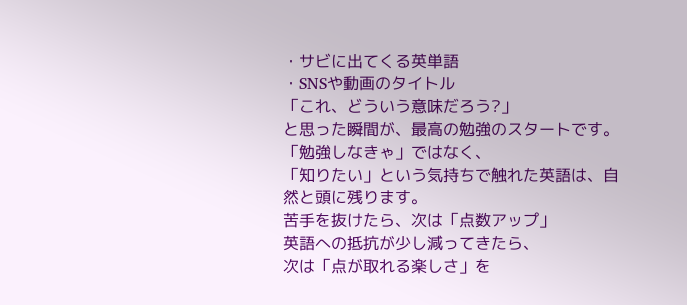・サビに出てくる英単語
・SNSや動画のタイトル
「これ、どういう意味だろう?」
と思った瞬間が、最高の勉強のスタートです。
「勉強しなきゃ」ではなく、
「知りたい」という気持ちで触れた英語は、自然と頭に残ります。
苦手を抜けたら、次は「点数アップ」
英語への抵抗が少し減ってきたら、
次は「点が取れる楽しさ」を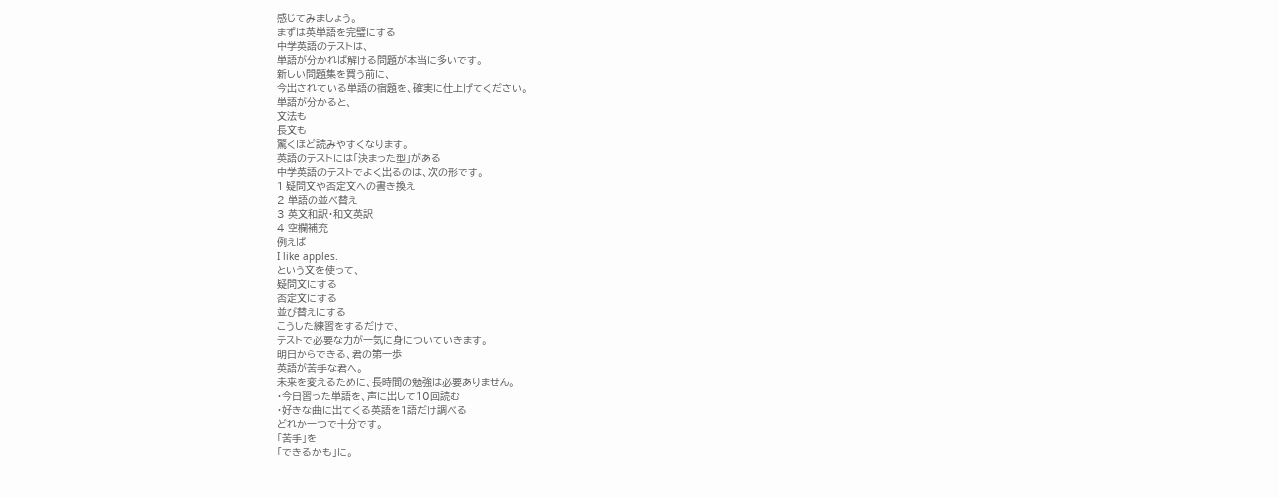感じてみましょう。
まずは英単語を完璧にする
中学英語のテストは、
単語が分かれば解ける問題が本当に多いです。
新しい問題集を買う前に、
今出されている単語の宿題を、確実に仕上げてください。
単語が分かると、
文法も
長文も
驚くほど読みやすくなります。
英語のテストには「決まった型」がある
中学英語のテストでよく出るのは、次の形です。
1 疑問文や否定文への書き換え
2 単語の並べ替え
3 英文和訳・和文英訳
4 空欄補充
例えば
I like apples.
という文を使って、
疑問文にする
否定文にする
並び替えにする
こうした練習をするだけで、
テストで必要な力が一気に身についていきます。
明日からできる、君の第一歩
英語が苦手な君へ。
未来を変えるために、長時間の勉強は必要ありません。
・今日習った単語を、声に出して10回読む
・好きな曲に出てくる英語を1語だけ調べる
どれか一つで十分です。
「苦手」を
「できるかも」に。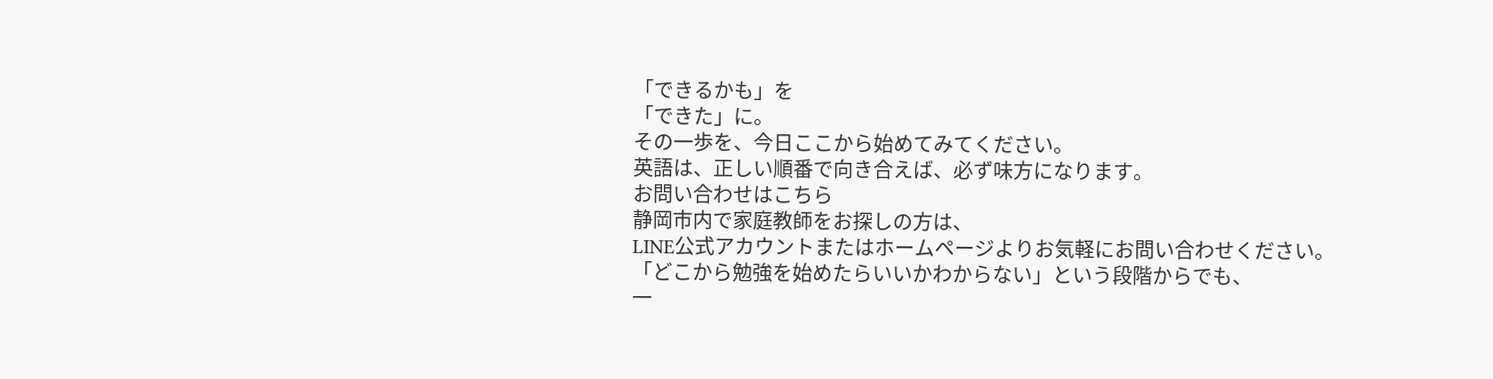「できるかも」を
「できた」に。
その一歩を、今日ここから始めてみてください。
英語は、正しい順番で向き合えば、必ず味方になります。
お問い合わせはこちら
静岡市内で家庭教師をお探しの方は、
LINE公式アカウントまたはホームページよりお気軽にお問い合わせください。
「どこから勉強を始めたらいいかわからない」という段階からでも、
一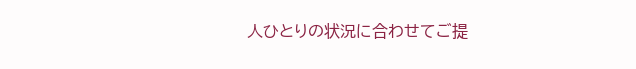人ひとりの状況に合わせてご提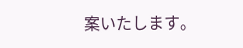案いたします。